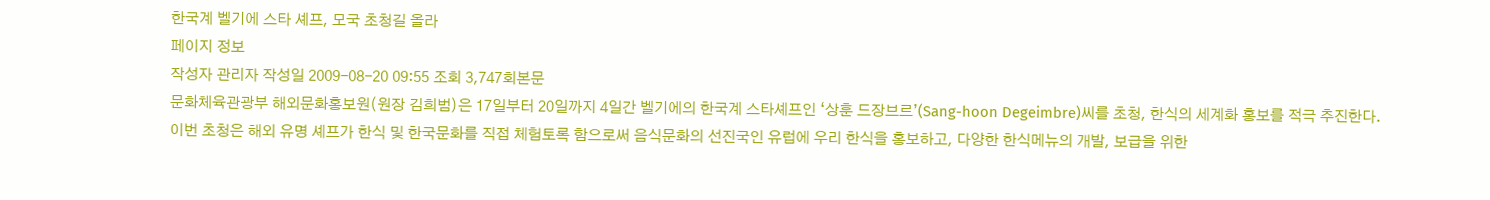한국계 벨기에 스타 셰프, 모국 초청길 올라
페이지 정보
작성자 관리자 작성일 2009-08-20 09:55 조회 3,747회본문
문화체육관광부 해외문화홍보원(원장 김희범)은 17일부터 20일까지 4일간 벨기에의 한국계 스타셰프인 ‘상훈 드장브르’(Sang-hoon Degeimbre)씨를 초청, 한식의 세계화 홍보를 적극 추진한다.
이번 초청은 해외 유명 셰프가 한식 및 한국문화를 직접 체험토록 함으로써 음식문화의 선진국인 유럽에 우리 한식을 홍보하고, 다양한 한식메뉴의 개발, 보급을 위한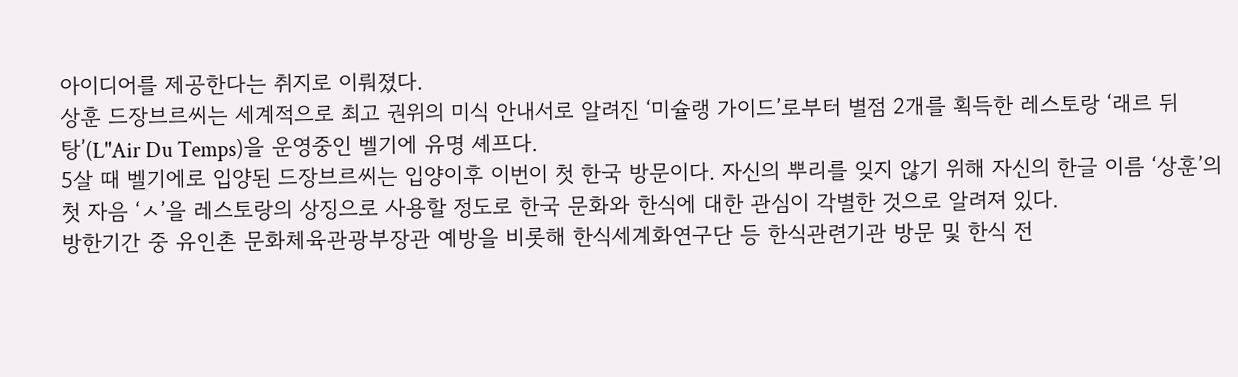아이디어를 제공한다는 취지로 이뤄졌다.
상훈 드장브르씨는 세계적으로 최고 권위의 미식 안내서로 알려진 ‘미슐랭 가이드’로부터 별점 2개를 획득한 레스토랑 ‘래르 뒤 탕’(L"Air Du Temps)을 운영중인 벨기에 유명 셰프다.
5살 때 벨기에로 입양된 드장브르씨는 입양이후 이번이 첫 한국 방문이다. 자신의 뿌리를 잊지 않기 위해 자신의 한글 이름 ‘상훈’의 첫 자음 ‘ㅅ’을 레스토랑의 상징으로 사용할 정도로 한국 문화와 한식에 대한 관심이 각별한 것으로 알려져 있다.
방한기간 중 유인촌 문화체육관광부장관 예방을 비롯해 한식세계화연구단 등 한식관련기관 방문 및 한식 전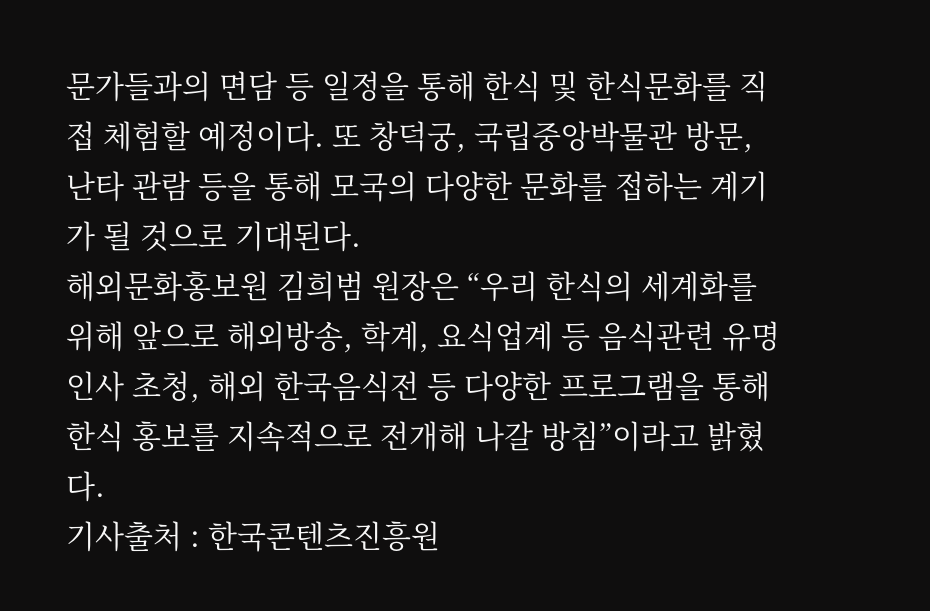문가들과의 면담 등 일정을 통해 한식 및 한식문화를 직접 체험할 예정이다. 또 창덕궁, 국립중앙박물관 방문, 난타 관람 등을 통해 모국의 다양한 문화를 접하는 계기가 될 것으로 기대된다.
해외문화홍보원 김희범 원장은 “우리 한식의 세계화를 위해 앞으로 해외방송, 학계, 요식업계 등 음식관련 유명인사 초청, 해외 한국음식전 등 다양한 프로그램을 통해 한식 홍보를 지속적으로 전개해 나갈 방침”이라고 밝혔다.
기사출처 : 한국콘텐츠진흥원